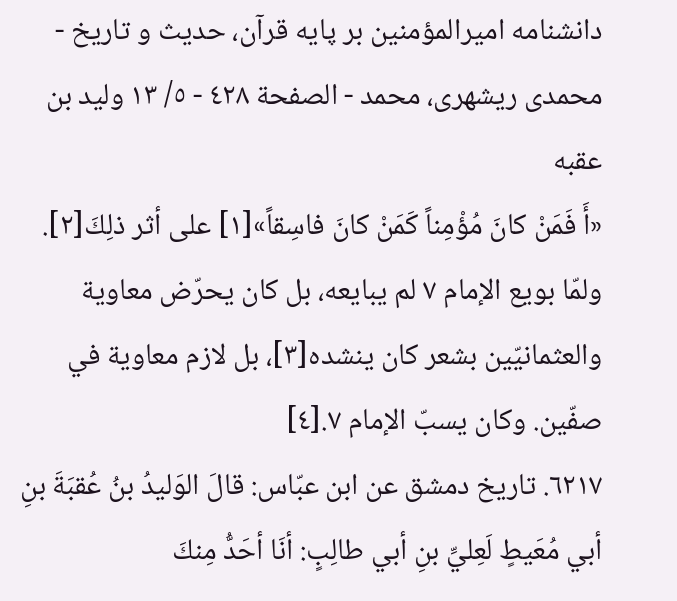دانشنامه اميرالمؤمنين بر پايه قرآن، حديث و تاريخ - محمدی ریشهری، محمد - الصفحة ٤٢٨ - ٥/ ١٣ وليد بن عقبه
«أَ فَمَنْ كانَ مُؤْمِناً كَمَنْ كانَ فاسِقاً»[١] على أثر ذلِكَ[٢].
ولمّا بويع الإمام ٧ لم يبايعه، بل كان يحرّض معاوية والعثمانيّين بشعر كان ينشده[٣]، بل لازم معاوية في صفّين. وكان يسبّ الإمام ٧.[٤]
٦٢١٧. تاريخ دمشق عن ابن عبّاس: قالَ الوَليدُ بنُ عُقبَةَ بنِ أبي مُعَيطٍ لَعِليِّ بنِ أبي طالِبٍ: أنَا أحَدُّ مِنكَ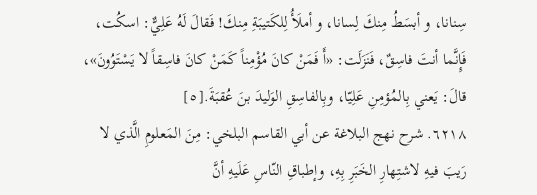سِنانا، و أبسَطُ مِنكَ لِسانا، و أملَأُ لِلكَتيبَةِ مِنكَ! فَقالَ لَهُ عَلِيٌّ: اسكُت، فَإِنَّما أنتَ فاسِقٌ، فَنَزَلَت: «أَ فَمَنْ كانَ مُؤْمِناً كَمَنْ كانَ فاسِقاً لا يَسْتَوُونَ»، قالَ: يَعني بِالمُؤمِنِ عَلِيّا، وبِالفاسِقِ الوَليدَ بنَ عُقبَةَ.[٥]
٦٢١٨. شرح نهج البلاغة عن أبي القاسم البلخي: مِنَ المَعلومِ الَّذي لا رَيبَ فيهِ لاشتِهارِ الخَبَرِ بِهِ، وإطباقِ النّاسِ عَلَيهِ أنَّ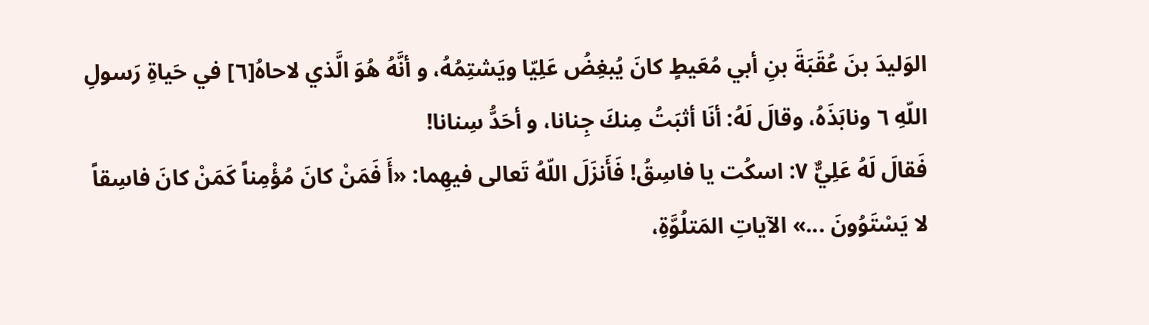الوَليدَ بنَ عُقَبَةَ بنِ أبي مُعَيطٍ كانَ يُبغِضُ عَلِيّا ويَشتِمُهُ، و أنَّهُ هُوَ الَّذي لاحاهُ[٦] في حَياةِ رَسولِ اللّهِ ٦ ونابَذَهُ، وقالَ لَهُ: أنَا أثبَتُ مِنكَ جِنانا، و أحَدُّ سِنانا!
فَقالَ لَهُ عَلِيٌّ ٧: اسكُت يا فاسِقُ! فَأَنزَلَ اللّهُ تَعالى فيهِما: «أَ فَمَنْ كانَ مُؤْمِناً كَمَنْ كانَ فاسِقاً لا يَسْتَوُونَ ...» الآياتِ المَتلُوَّةِ،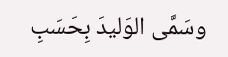وسَمَّى الوَليدَ بِحَسَبِ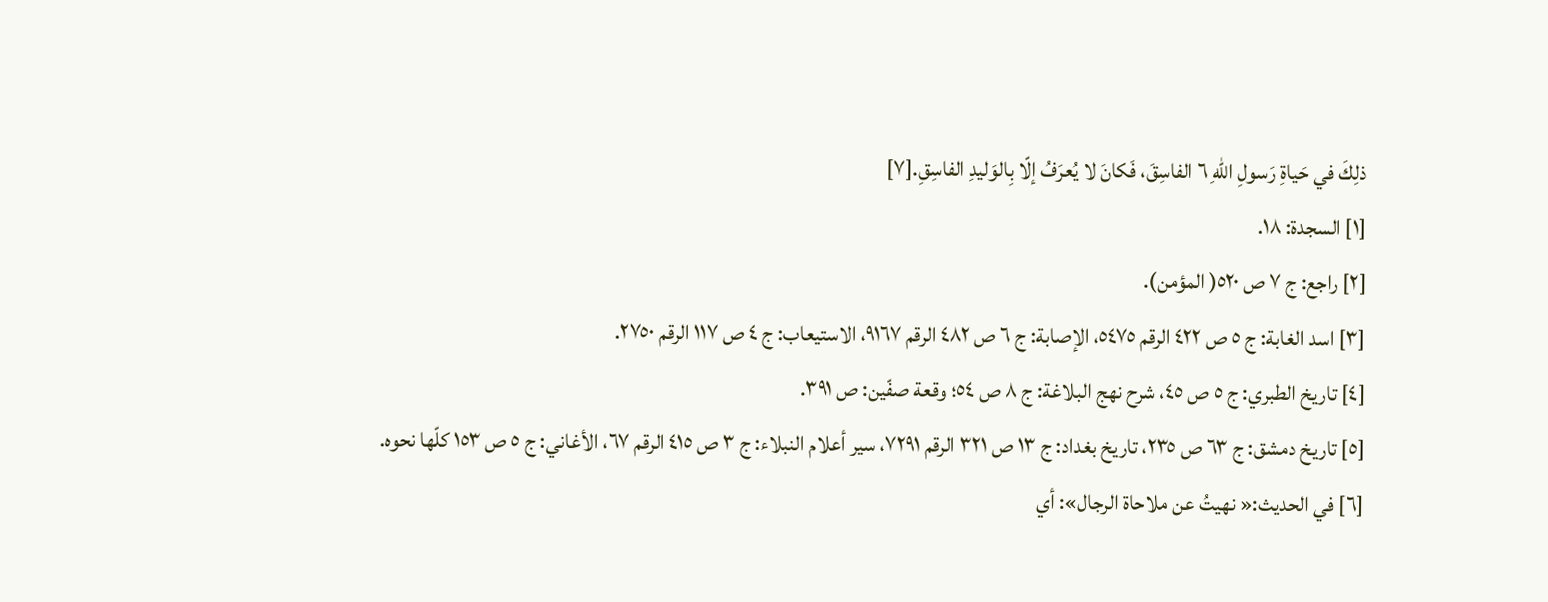ذلِكَ في حَياةِ رَسولِ اللّهِ ٦ الفاسِقَ، فَكانَ لا يُعرَفُ إلّا بِالوَليدِ الفاسِقِ.[٧]
[١] السجدة: ١٨.
[٢] راجع: ج ٧ ص ٥٢٠( المؤمن).
[٣] اسد الغابة: ج ٥ ص ٤٢٢ الرقم ٥٤٧٥، الإصابة: ج ٦ ص ٤٨٢ الرقم ٩١٦٧، الاستيعاب: ج ٤ ص ١١٧ الرقم ٢٧٥٠.
[٤] تاريخ الطبري: ج ٥ ص ٤٥، شرح نهج البلاغة: ج ٨ ص ٥٤؛ وقعة صفّين: ص ٣٩١.
[٥] تاريخ دمشق: ج ٦٣ ص ٢٣٥، تاريخ بغداد: ج ١٣ ص ٣٢١ الرقم ٧٢٩١، سير أعلام النبلاء: ج ٣ ص ٤١٥ الرقم ٦٧، الأغاني: ج ٥ ص ١٥٣ كلّها نحوه.
[٦] في الحديث:« نهيتُ عن ملاحاة الرجال»: أي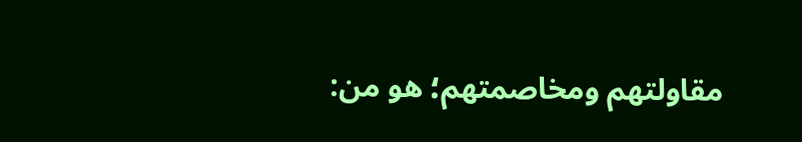مقاولتهم ومخاصمتهم؛ هو من: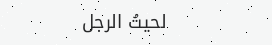لحيتُ الرجل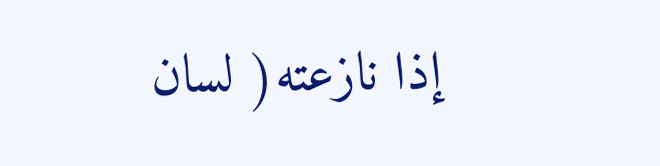إذا نازعته( لسان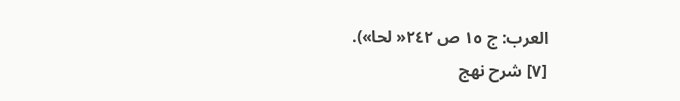العرب: ج ١٥ ص ٢٤٢« لحا»).
[٧] شرح نهج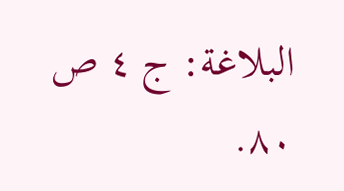البلاغة: ج ٤ ص ٨٠.